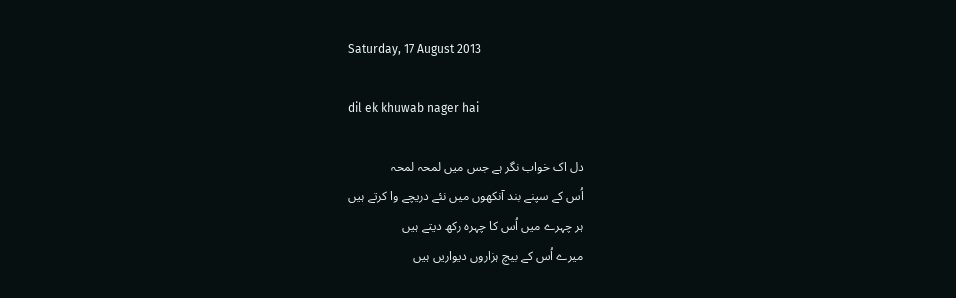Saturday, 17 August 2013

dil ek khuwab nager hai

دل اک خواب نگر ہے جس میں لمحہ لمحہ
اُس کے سپنے بند آنکھوں میں نئے دریچے وا کرتے ہیں
ہر چہرے میں اُس کا چہرہ رکھ دیتے ہیں
میرے اُس کے بیچ ہزاروں دیواریں ہیں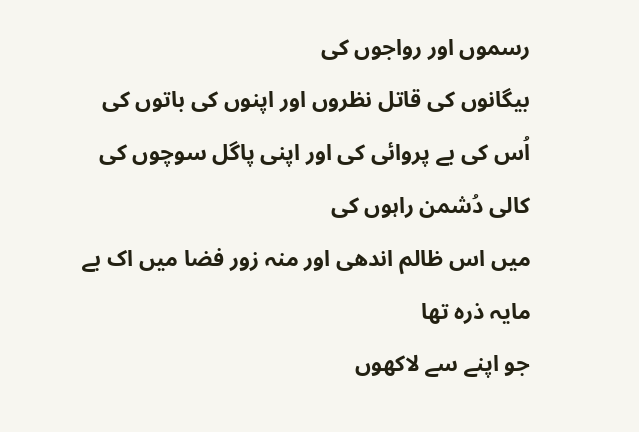رسموں اور رواجوں کی
بیگانوں کی قاتل نظروں اور اپنوں کی باتوں کی
اُس کی بے پروائی کی اور اپنی پاگل سوچوں کی
کالی دُشمن راہوں کی
میں اس ظالم اندھی اور منہ زور فضا میں اک بے مایہ ذرہ تھا
جو اپنے سے لاکھوں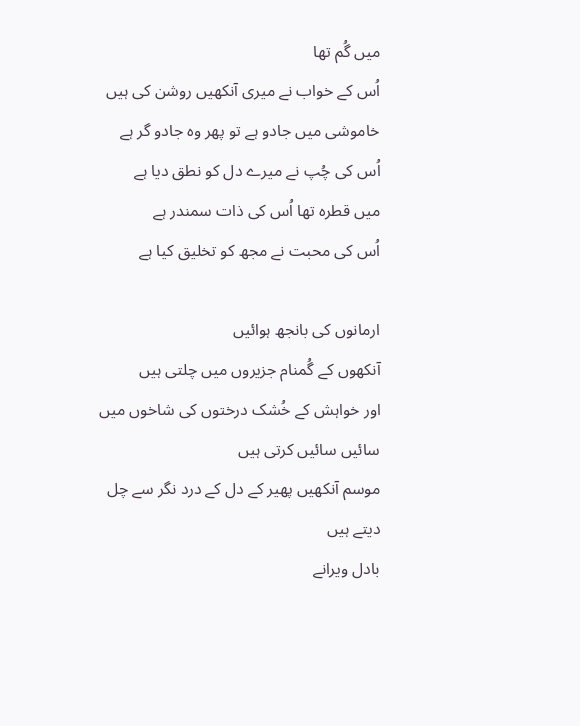میں گُم تھا
اُس کے خواب نے میری آنکھیں روشن کی ہیں
خاموشی میں جادو ہے تو پھر وہ جادو گر ہے
اُس کی چُپ نے میرے دل کو نطق دیا ہے
میں قطرہ تھا اُس کی ذات سمندر ہے
اُس کی محبت نے مجھ کو تخلیق کیا ہے

ارمانوں کی بانجھ ہوائیں
آنکھوں کے گُمنام جزیروں میں چلتی ہیں
اور خواہش کے خُشک درختوں کی شاخوں میں
سائیں سائیں کرتی ہیں
موسم آنکھیں پھیر کے دل کے درد نگر سے چل دیتے ہیں
بادل ویرانے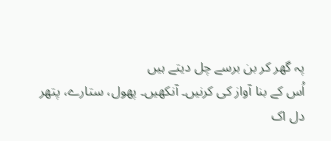پہ گھر کر بن برسے چل دیتے ہیں
اُس کے بنا آواز کی کرنیں۔ آنکھیں۔ پھول، ستارے، پتھر
دل اک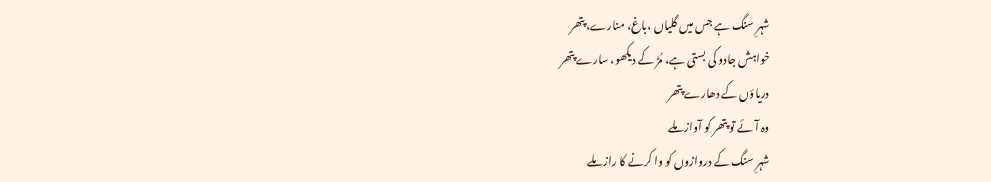شہرِ سنگ ہے جس میں گلیاں ،باغ، منارے، پتھر
خواہش جادو کی بستی ہے، مُڑ کے دیکھو، سارے پتھر
دریاؤں کے دھارے پتھر
وہ آئے تو پتھر کو آواز ملے
شہرِ سنگ کے دروازوں کو وا کرنے کا راز ملے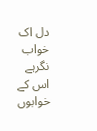دل اک خواب نگرہے اس کے خوابوں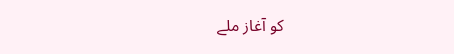کو آغاز ملے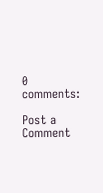0 comments:

Post a Comment